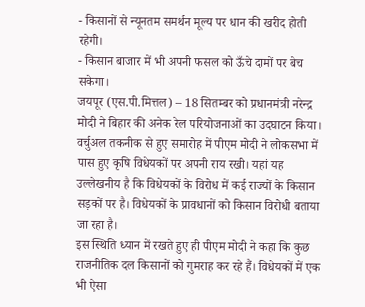- किसानों से न्यूनतम समर्थन मूल्य पर धान की खरीद होती रहेगी।
- किसान बाजार में भी अपनी फसल को ऊँचे दामों पर बेच सकेगा।
जयपूर (एस.पी.मित्तल) – 18 सितम्बर को प्रधानमंत्री नरेन्द्र मोदी ने बिहार की अनेक रेल परियोजनाओं का उदघाटन किया। वर्चुअल तकनीक से हुए समारोह में पीएम मोदी ने लोकसभा में पास हुए कृषि विधेयकों पर अपनी राय रखी। यहां यह उल्लेखनीय है कि विधेयकों के विरोध में कई राज्यों के किसान सड़कों पर है। विधेयकों के प्रावधानों को किसान विरोधी बताया जा रहा है।
इस स्थिति ध्यान में रखते हुए ही पीएम मोदी ने कहा कि कुछ राजनीतिक दल किसानों को गुमराह कर रहे हैं। विधेयकों में एक भी ऐसा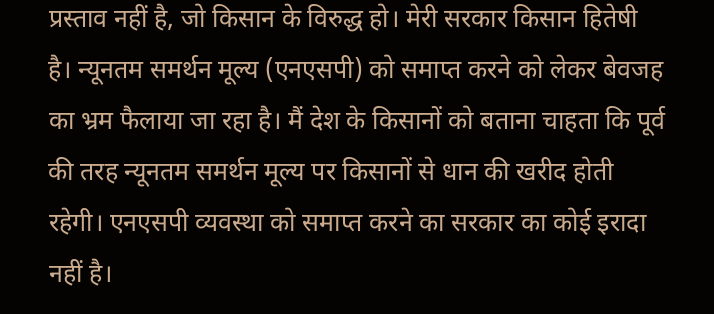प्रस्ताव नहीं है, जो किसान के विरुद्ध हो। मेरी सरकार किसान हितेषी है। न्यूनतम समर्थन मूल्य (एनएसपी) को समाप्त करने को लेकर बेवजह का भ्रम फैलाया जा रहा है। मैं देश के किसानों को बताना चाहता कि पूर्व की तरह न्यूनतम समर्थन मूल्य पर किसानों से धान की खरीद होती रहेगी। एनएसपी व्यवस्था को समाप्त करने का सरकार का कोई इरादा नहीं है।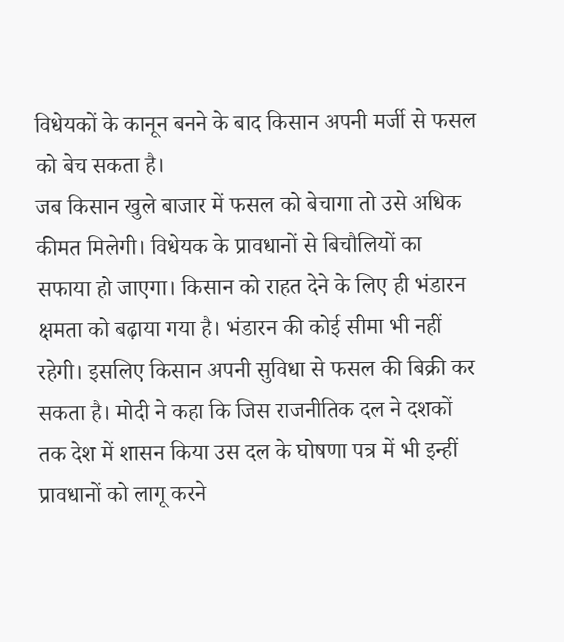विधेयकों के कानून बनने के बाद किसान अपनी मर्जी से फसल को बेच सकता है।
जब किसान खुले बाजार में फसल को बेचागा तो उसे अधिक कीमत मिलेगी। विधेयक के प्रावधानों से बिचौलियों का सफाया हो जाएगा। किसान को राहत देने के लिए ही भंडारन क्षमता को बढ़ाया गया है। भंडारन की कोई सीमा भी नहीं रहेगी। इसलिए किसान अपनी सुविधा से फसल की बिक्री कर सकता है। मोदी ने कहा कि जिस राजनीतिक दल ने दशकों तक देश में शासन किया उस दल के घोषणा पत्र में भी इन्हीं प्रावधानों को लागू करने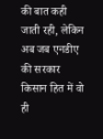की बात कही जाती रही, लेकिन अब जब एनडीए की सरकार किसान हित में वो ही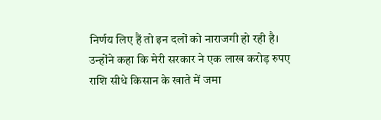निर्णय लिए हैं तो इन दलों को नाराजगी हो रही है।
उन्होंने कहा कि मेरी सरकार ने एक लाख करोड़ रुपए राशि सीधे किसान के खाते में जमा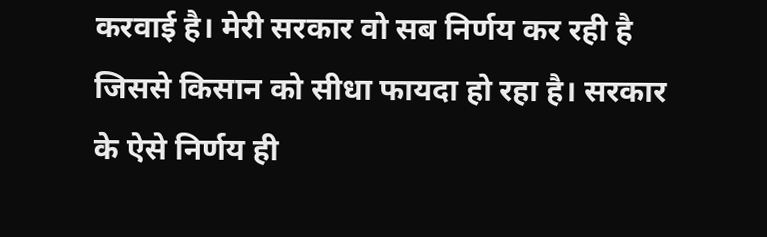करवाई है। मेरी सरकार वो सब निर्णय कर रही है जिससे किसान को सीधा फायदा हो रहा है। सरकार के ऐसे निर्णय ही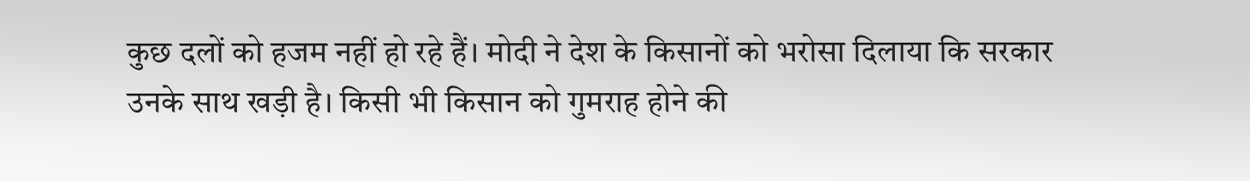कुछ दलों को हजम नहीं हो रहे हैं। मोदी ने देश के किसानों को भरोसा दिलाया कि सरकार उनके साथ खड़ी है। किसी भी किसान को गुमराह होने की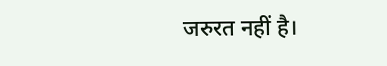जरुरत नहीं है।